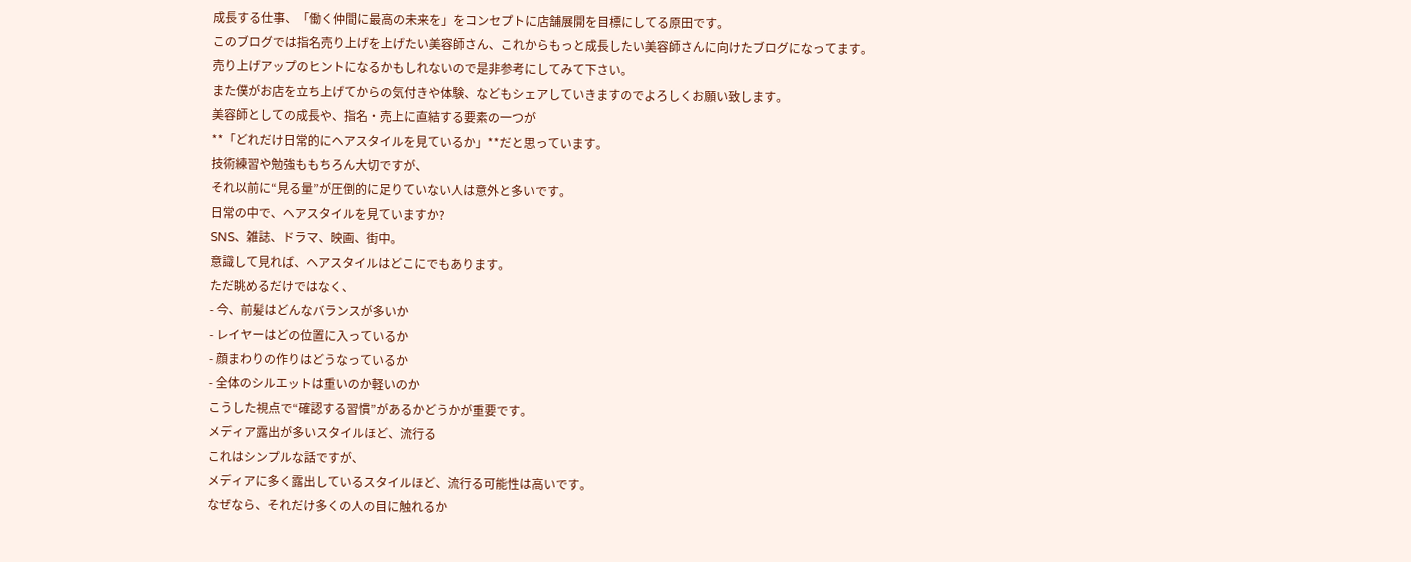成長する仕事、「働く仲間に最高の未来を」をコンセプトに店舗展開を目標にしてる原田です。
このブログでは指名売り上げを上げたい美容師さん、これからもっと成長したい美容師さんに向けたブログになってます。
売り上げアップのヒントになるかもしれないので是非参考にしてみて下さい。
また僕がお店を立ち上げてからの気付きや体験、などもシェアしていきますのでよろしくお願い致します。
美容師としての成長や、指名・売上に直結する要素の一つが
**「どれだけ日常的にヘアスタイルを見ているか」**だと思っています。
技術練習や勉強ももちろん大切ですが、
それ以前に“見る量”が圧倒的に足りていない人は意外と多いです。
日常の中で、ヘアスタイルを見ていますか?
SNS、雑誌、ドラマ、映画、街中。
意識して見れば、ヘアスタイルはどこにでもあります。
ただ眺めるだけではなく、
- 今、前髪はどんなバランスが多いか
- レイヤーはどの位置に入っているか
- 顔まわりの作りはどうなっているか
- 全体のシルエットは重いのか軽いのか
こうした視点で“確認する習慣”があるかどうかが重要です。
メディア露出が多いスタイルほど、流行る
これはシンプルな話ですが、
メディアに多く露出しているスタイルほど、流行る可能性は高いです。
なぜなら、それだけ多くの人の目に触れるか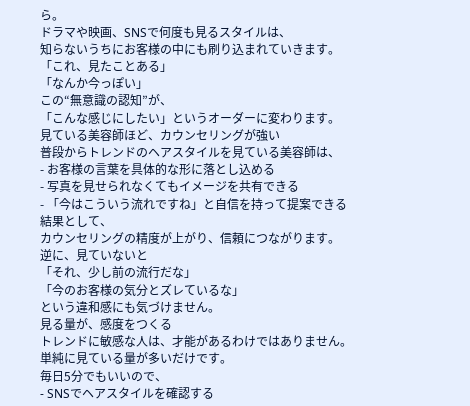ら。
ドラマや映画、SNSで何度も見るスタイルは、
知らないうちにお客様の中にも刷り込まれていきます。
「これ、見たことある」
「なんか今っぽい」
この“無意識の認知”が、
「こんな感じにしたい」というオーダーに変わります。
見ている美容師ほど、カウンセリングが強い
普段からトレンドのヘアスタイルを見ている美容師は、
- お客様の言葉を具体的な形に落とし込める
- 写真を見せられなくてもイメージを共有できる
- 「今はこういう流れですね」と自信を持って提案できる
結果として、
カウンセリングの精度が上がり、信頼につながります。
逆に、見ていないと
「それ、少し前の流行だな」
「今のお客様の気分とズレているな」
という違和感にも気づけません。
見る量が、感度をつくる
トレンドに敏感な人は、才能があるわけではありません。
単純に見ている量が多いだけです。
毎日5分でもいいので、
- SNSでヘアスタイルを確認する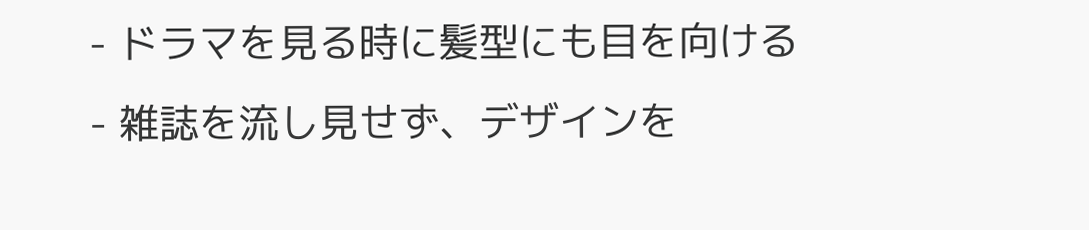- ドラマを見る時に髪型にも目を向ける
- 雑誌を流し見せず、デザインを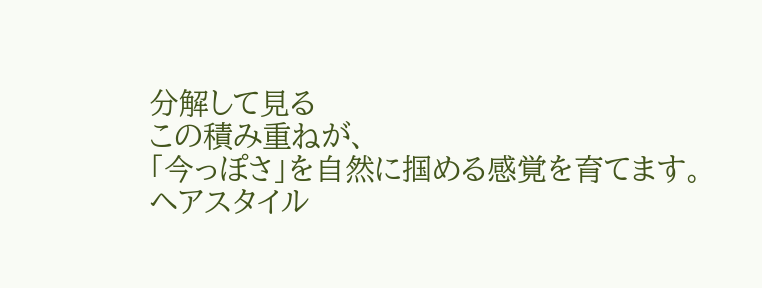分解して見る
この積み重ねが、
「今っぽさ」を自然に掴める感覚を育てます。
ヘアスタイル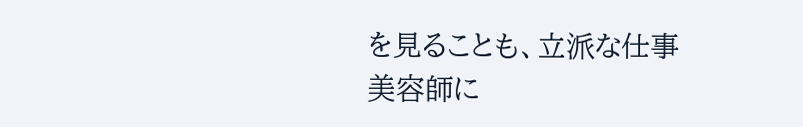を見ることも、立派な仕事
美容師に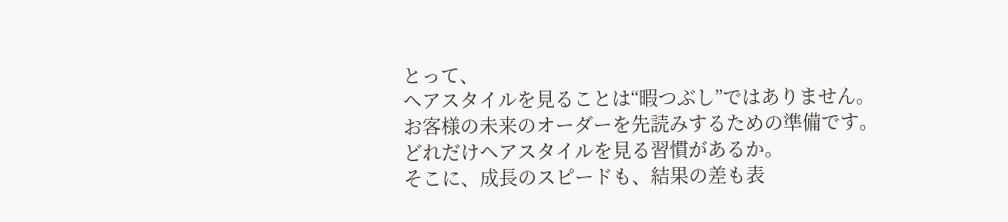とって、
ヘアスタイルを見ることは“暇つぶし”ではありません。
お客様の未来のオーダーを先読みするための準備です。
どれだけヘアスタイルを見る習慣があるか。
そこに、成長のスピードも、結果の差も表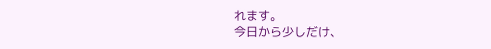れます。
今日から少しだけ、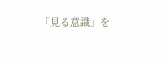「見る意識」を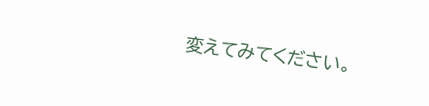変えてみてください。